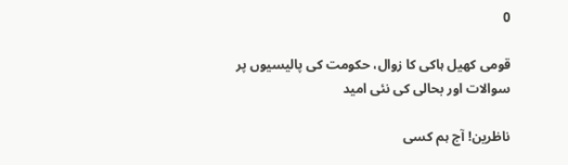0

قومی کھیل ہاکی کا زوال، حکومت کی پالیسیوں پر سوالات اور بحالی کی نئی امید

ناظرین! آج ہم کسی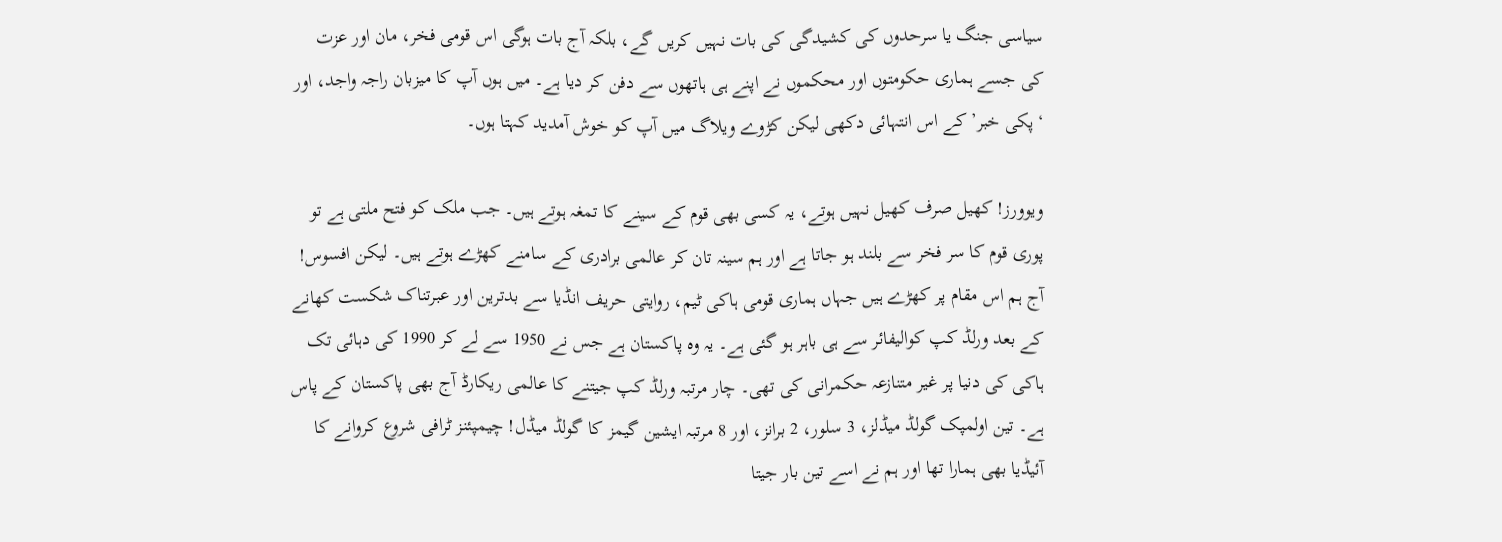سیاسی جنگ یا سرحدوں کی کشیدگی کی بات نہیں کریں گے، بلکہ آج بات ہوگی اس قومی فخر، مان اور عزت کی جسے ہماری حکومتوں اور محکموں نے اپنے ہی ہاتھوں سے دفن کر دیا ہے۔ میں ہوں آپ کا میزبان راجہ واجد، اور ‘پکی خبر’ کے اس انتہائی دکھی لیکن کڑوے ویلاگ میں آپ کو خوش آمدید کہتا ہوں۔

ویوورز! کھیل صرف کھیل نہیں ہوتے، یہ کسی بھی قوم کے سینے کا تمغہ ہوتے ہیں۔ جب ملک کو فتح ملتی ہے تو پوری قوم کا سر فخر سے بلند ہو جاتا ہے اور ہم سینہ تان کر عالمی برادری کے سامنے کھڑے ہوتے ہیں۔ لیکن افسوس! آج ہم اس مقام پر کھڑے ہیں جہاں ہماری قومی ہاکی ٹیم، روایتی حریف انڈیا سے بدترین اور عبرتناک شکست کھانے کے بعد ورلڈ کپ کوالیفائر سے ہی باہر ہو گئی ہے۔ یہ وہ پاکستان ہے جس نے 1950 سے لے کر 1990 کی دہائی تک ہاکی کی دنیا پر غیر متنازعہ حکمرانی کی تھی۔ چار مرتبہ ورلڈ کپ جیتنے کا عالمی ریکارڈ آج بھی پاکستان کے پاس ہے۔ تین اولمپک گولڈ میڈلز، 3 سلور، 2 برانز، اور 8 مرتبہ ایشین گیمز کا گولڈ میڈل! چیمپئنز ٹرافی شروع کروانے کا آئیڈیا بھی ہمارا تھا اور ہم نے اسے تین بار جیتا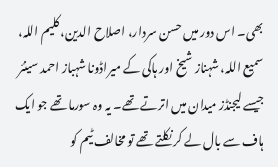بھی۔ اس دور میں حسن سردار، اصلاح الدین، کلیم اللہ، سمیع اللہ، شہناز شیخ اور ہاکی کے میراڈونا شہباز احمد سینئر جیسے لیجنڈز میدان میں اترتے تھے۔ یہ وہ سورما تھے جو ایک ہاف سے بال لے کر نکلتے تھے تو مخالف ٹیم کو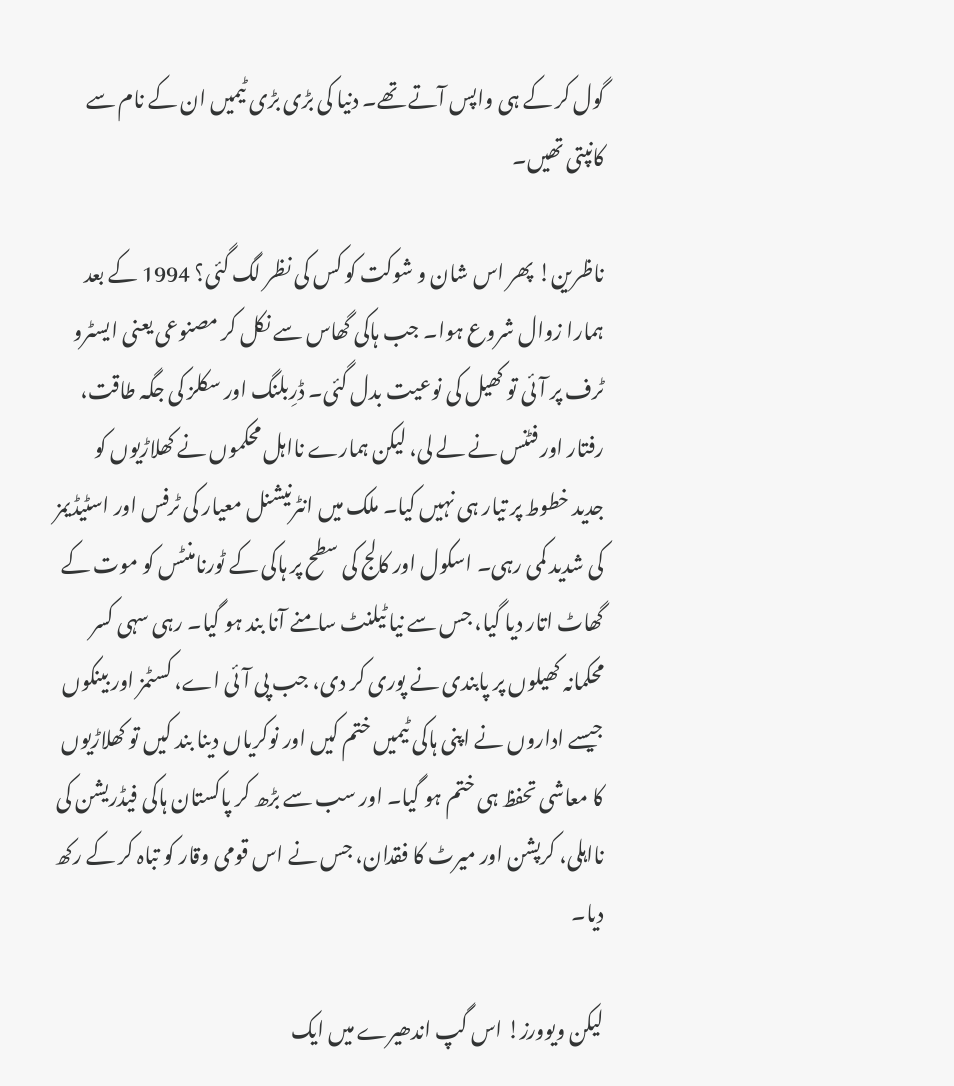گول کر کے ہی واپس آتے تھے۔ دنیا کی بڑی بڑی ٹیمیں ان کے نام سے کانپتی تھیں۔

ناظرین! پھر اس شان و شوکت کو کس کی نظر لگ گئی؟ 1994 کے بعد ہمارا زوال شروع ہوا۔ جب ہاکی گھاس سے نکل کر مصنوعی یعنی ایسٹرو ٹرف پر آئی تو کھیل کی نوعیت بدل گئی۔ ڈرِبلنگ اور سکلز کی جگہ طاقت، رفتار اور فٹنس نے لے لی، لیکن ہمارے نااہل محکموں نے کھلاڑیوں کو جدید خطوط پر تیار ہی نہیں کیا۔ ملک میں انٹرنیشنل معیار کی ٹرفس اور اسٹیڈیمز کی شدید کمی رہی۔ اسکول اور کالج کی سطح پر ہاکی کے ٹورنامنٹس کو موت کے گھاٹ اتار دیا گیا، جس سے نیا ٹیلنٹ سامنے آنا بند ہو گیا۔ رہی سہی کسر محکمانہ کھیلوں پر پابندی نے پوری کر دی، جب پی آئی اے، کسٹمز اور بینکوں جیسے اداروں نے اپنی ہاکی ٹیمیں ختم کیں اور نوکریاں دینا بند کیں تو کھلاڑیوں کا معاشی تحفظ ہی ختم ہو گیا۔ اور سب سے بڑھ کر پاکستان ہاکی فیڈریشن کی نااہلی، کرپشن اور میرٹ کا فقدان، جس نے اس قومی وقار کو تباہ کر کے رکھ دیا۔

لیکن ویوورز! اس گپ اندھیرے میں ایک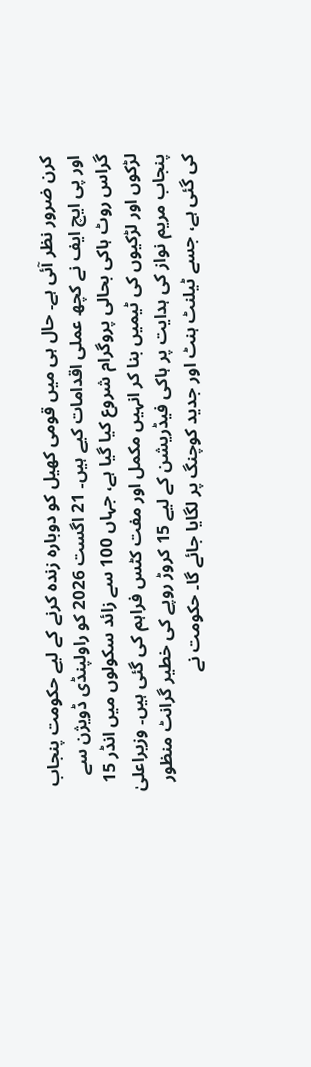کرن ضرور نظر آئی ہے۔ حال ہی میں قومی کھیل کو دوبارہ زندہ کرنے کے لیے حکومت پنجاب اور پی ایچ ایف نے کچھ عملی اقدامات کیے ہیں۔ 21 اگست 2026 کو راولپنڈی ڈویژن سے گراس روٹ ہاکی بحالی پروگرام شروع کیا گیا ہے، جہاں 100 سے زائد سکولوں میں انڈر 15 لڑکوں اور لڑکیوں کی ٹیمیں بنا کر انہیں مکمل اور مفت کٹس فراہم کی گئی ہیں۔ وزیراعلیٰ پنجاب مریم نواز کی ہدایت پر ہاکی فیڈریشن کے لیے 15 کروڑ روپے کی خطیر گرانٹ منظور کی گئی ہے، جسے ٹیلنٹ ہنٹ اور جدید کوچنگ پر لگایا جائے گا۔ حکومت نے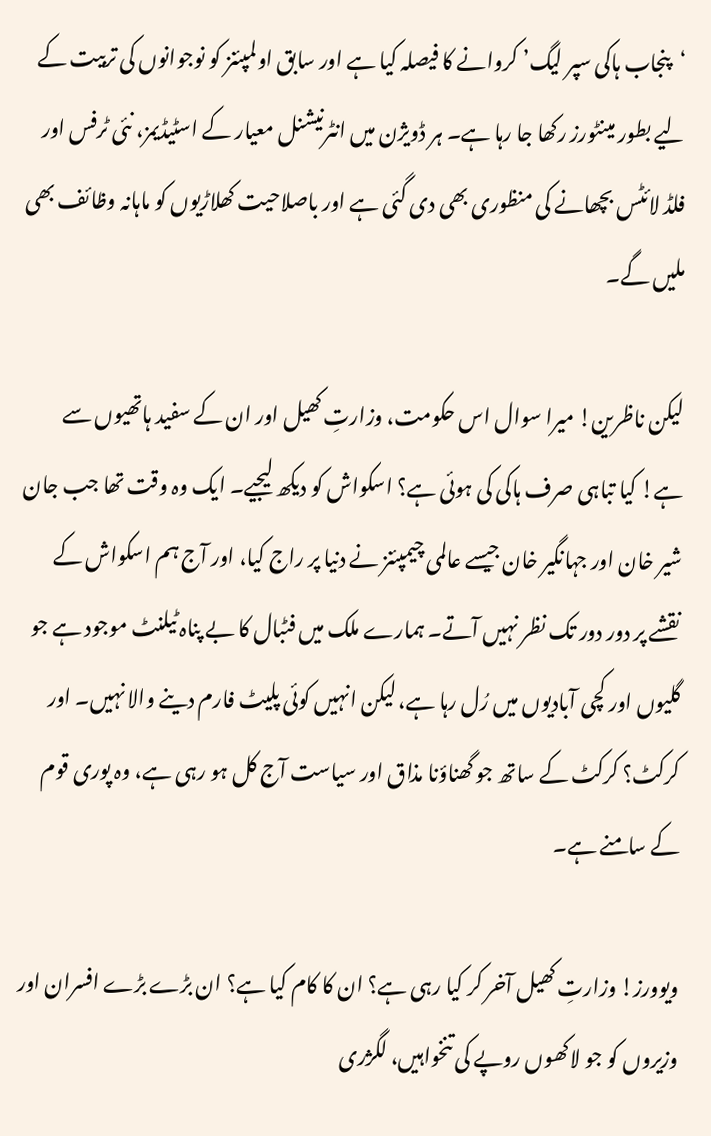‘پنجاب ہاکی سپر لیگ’ کروانے کا فیصلہ کیا ہے اور سابق اولمپئنز کو نوجوانوں کی تربیت کے لیے بطور مینٹورز رکھا جا رہا ہے۔ ہر ڈویژن میں انٹرنیشنل معیار کے اسٹیڈیمز، نئی ٹرفس اور فلڈ لائٹس بچھانے کی منظوری بھی دی گئی ہے اور باصلاحیت کھلاڑیوں کو ماہانہ وظائف بھی ملیں گے۔

لیکن ناظرین! میرا سوال اس حکومت، وزارتِ کھیل اور ان کے سفید ہاتھیوں سے ہے! کیا تباہی صرف ہاکی کی ہوئی ہے؟ اسکواش کو دیکھ لیجیے۔ ایک وہ وقت تھا جب جان شیر خان اور جہانگیر خان جیسے عالمی چیمپئنز نے دنیا پر راج کیا، اور آج ہم اسکواش کے نقشے پر دور دور تک نظر نہیں آتے۔ ہمارے ملک میں فٹبال کا بے پناہ ٹیلنٹ موجود ہے جو گلیوں اور کچی آبادیوں میں رُل رہا ہے، لیکن انہیں کوئی پلیٹ فارم دینے والا نہیں۔ اور کرکٹ؟ کرکٹ کے ساتھ جو گھناؤنا مذاق اور سیاست آج کل ہو رہی ہے، وہ پوری قوم کے سامنے ہے۔

ویوورز! وزارتِ کھیل آخر کر کیا رہی ہے؟ ان کا کام کیا ہے؟ ان بڑے بڑے افسران اور وزیروں کو جو لاکھوں روپے کی تنخواہیں، لگژری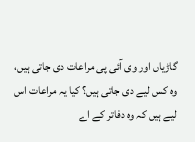گاڑیاں اور وی آئی پی مراعات دی جاتی ہیں، وہ کس لیے دی جاتی ہیں؟ کیا یہ مراعات اس لیے ہیں کہ وہ دفاتر کے اے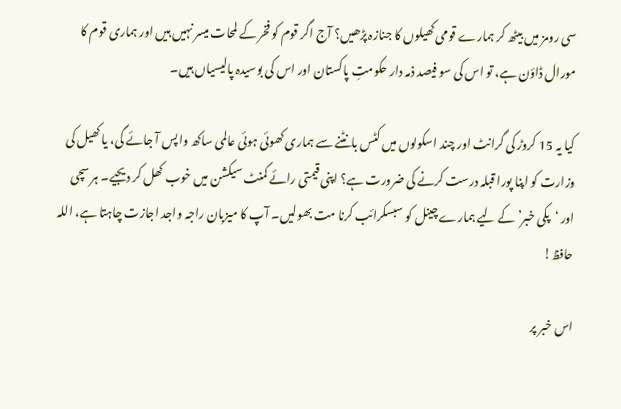سی رومز میں بیٹھ کر ہمارے قومی کھیلوں کا جنازہ پڑھیں؟ آج اگر قوم کو فخر کے لمحات میسر نہیں ہیں اور ہماری قوم کا مورال ڈاؤن ہے، تو اس کی سو فیصد ذمہ دار حکومتِ پاکستان اور اس کی بوسیدہ پالیسیاں ہیں۔

کیا یہ 15 کروڑ کی گرانٹ اور چند اسکولوں میں کٹس بانٹنے سے ہماری کھوئی ہوئی عالمی ساکھ واپس آ جائے گی، یا کھیل کی وزارت کو اپنا پورا قبلہ درست کرنے کی ضرورت ہے؟ اپنی قیمتی رائے کمنٹ سیکشن میں خوب کھل کر دیجیے۔ ہر سچی اور ‘پکی خبر’ کے لیے ہمارے چینل کو سبسکرائب کرنا مت بھولیں۔ آپ کا میزبان راجہ واجد اجازت چاہتا ہے، اللہ حافظ!

اس خبر پر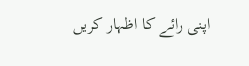اپنی رائے کا اظہار کریں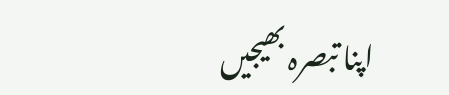اپنا تبصرہ بھیجیں